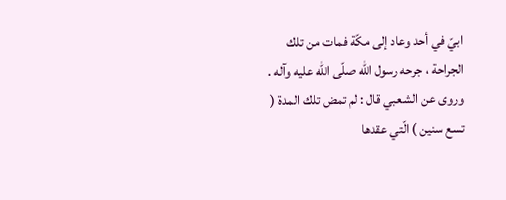ابيّ في أحد وعاد إلى مكّة فمات من تلك الجراحة ، جرحه رسول اللّه صلّى اللّه عليه وآله .
وروى عن الشعبي قال : لم تمض تلك المدة ( تسع سنين ) الّتي عقدها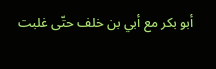أبو بكر مع أبي بن خلف حتّى غلبت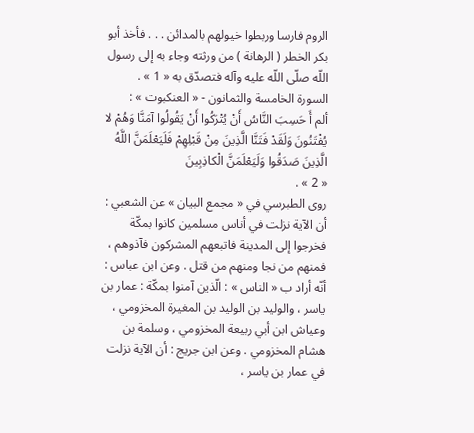الروم فارسا وربطوا خيولهم بالمدائن . . . فأخذ أبو بكر الخطر ( الرهانة ) من ورثته وجاء به إلى رسول اللّه صلّى اللّه عليه وآله فتصدّق به « 1 » .
السورة الخامسة والثمانون - « العنكبوت » :
ألم أَ حَسِبَ النَّاسُ أَنْ يُتْرَكُوا أَنْ يَقُولُوا آمَنَّا وَهُمْ لا يُفْتَنُونَ وَلَقَدْ فَتَنَّا الَّذِينَ مِنْ قَبْلِهِمْ فَلَيَعْلَمَنَّ اللَّهُ الَّذِينَ صَدَقُوا وَلَيَعْلَمَنَّ الْكاذِبِينَ
« 2 » .
روى الطبرسي في « مجمع البيان » عن الشعبي : أن الآية نزلت في أناس مسلمين كانوا بمكّة فخرجوا إلى المدينة فاتبعهم المشركون فآذوهم ، فمنهم من نجا ومنهم من قتل . وعن ابن عباس : أنّه أراد ب « الناس » : الّذين آمنوا بمكّة : عمار بن ياسر ، والوليد بن الوليد بن المغيرة المخزومي ، وعياش ابن أبي ربيعة المخزومي ، وسلمة بن هشام المخزومي . وعن ابن جريج : أن الآية نزلت في عمار بن ياسر ،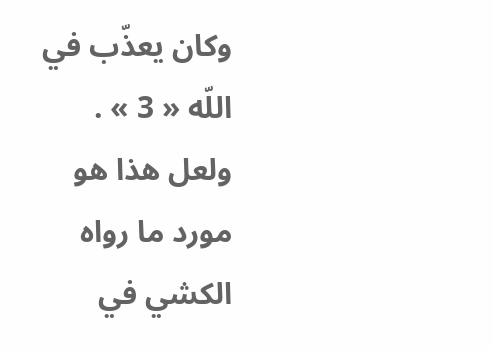وكان يعذّب في اللّه « 3 » .
ولعل هذا هو مورد ما رواه الكشي في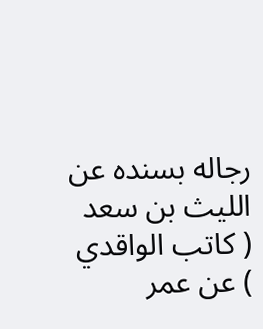رجاله بسنده عن الليث بن سعد ( كاتب الواقدي ) عن عمر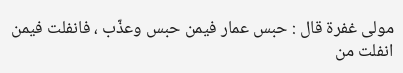مولى غفرة قال : حبس عمار فيمن حبس وعذّب ، فانفلت فيمن انفلت من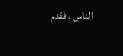الناس ، فقدم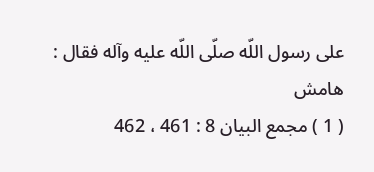على رسول اللّه صلّى اللّه عليه وآله فقال :
هامش
( 1 ) مجمع البيان 8 : 461 ، 462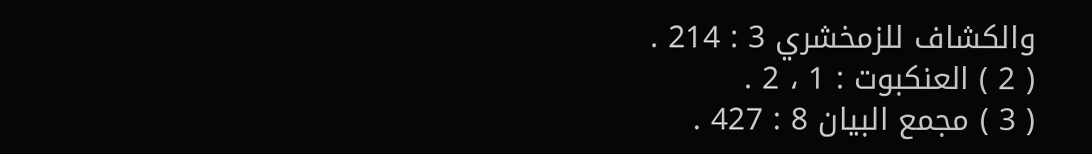والكشاف للزمخشري 3 : 214 .
( 2 ) العنكبوت : 1 ، 2 .
( 3 ) مجمع البيان 8 : 427 .